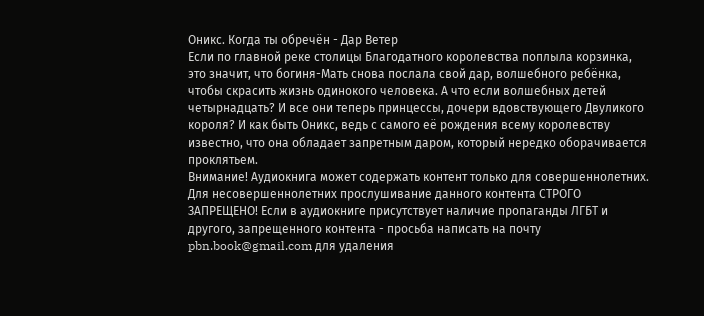Оникс. Когда ты обречён - Дар Ветер
Если по главной реке столицы Благодатного королевства поплыла корзинка, это значит, что богиня-Мать снова послала свой дар, волшебного ребёнка, чтобы скрасить жизнь одинокого человека. А что если волшебных детей четырнадцать? И все они теперь принцессы, дочери вдовствующего Двуликого короля? И как быть Оникс, ведь с самого её рождения всему королевству известно, что она обладает запретным даром, который нередко оборачивается проклятьем.
Внимание! Аудиокнига может содержать контент только для совершеннолетних. Для несовершеннолетних прослушивание данного контента СТРОГО ЗАПРЕЩЕНО! Если в аудиокниге присутствует наличие пропаганды ЛГБТ и другого, запрещенного контента - просьба написать на почту pbn.book@gmail.com для удаления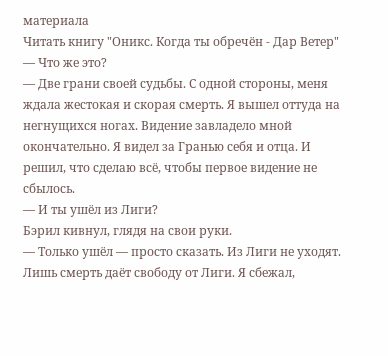материала
Читать книгу "Оникс. Когда ты обречён - Дар Ветер"
— Что же это?
— Две грани своей судьбы. С одной стороны, меня ждала жестокая и скорая смерть. Я вышел оттуда на негнущихся ногах. Видение завладело мной окончательно. Я видел за Гранью себя и отца. И решил, что сделаю всё, чтобы первое видение не сбылось.
— И ты ушёл из Лиги?
Бэрил кивнул, глядя на свои руки.
— Только ушёл — просто сказать. Из Лиги не уходят. Лишь смерть даёт свободу от Лиги. Я сбежал,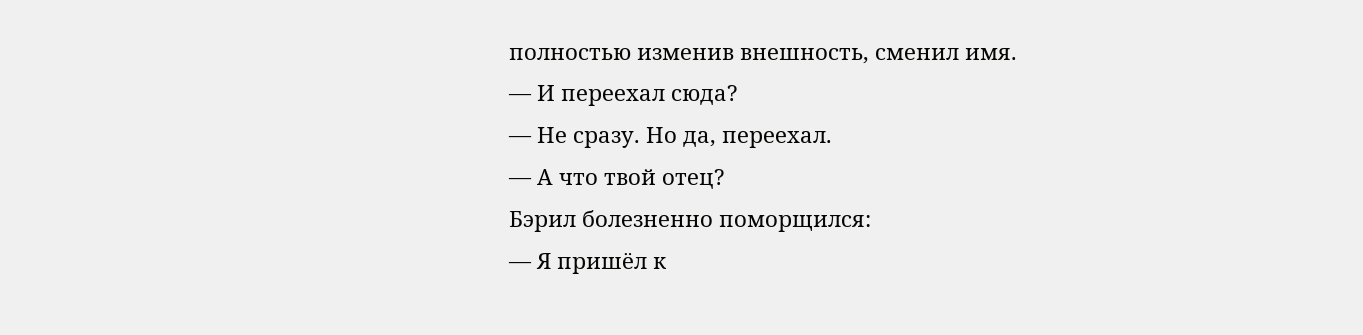полностью изменив внешность, сменил имя.
— И переехал сюда?
— Не сразу. Но да, переехал.
— А что твой отец?
Бэрил болезненно поморщился:
— Я пришёл к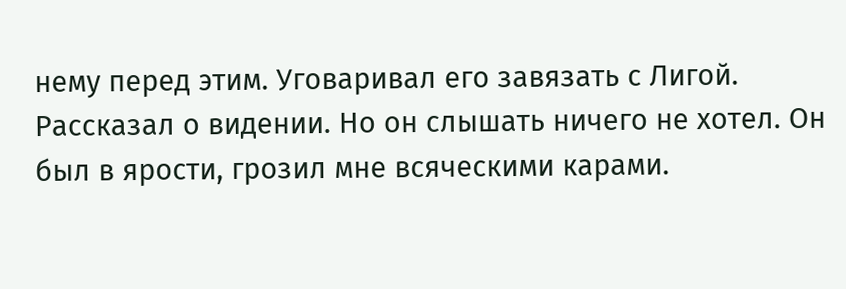нему перед этим. Уговаривал его завязать с Лигой. Рассказал о видении. Но он слышать ничего не хотел. Он был в ярости, грозил мне всяческими карами.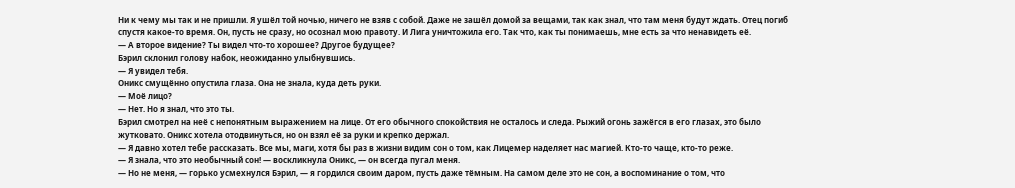Ни к чему мы так и не пришли. Я ушёл той ночью, ничего не взяв с собой. Даже не зашёл домой за вещами, так как знал, что там меня будут ждать. Отец погиб спустя какое-то время. Он, пусть не сразу, но осознал мою правоту. И Лига уничтожила его. Так что, как ты понимаешь, мне есть за что ненавидеть её.
— А второе видение? Ты видел что-то хорошее? Другое будущее?
Бэрил склонил голову набок, неожиданно улыбнувшись.
— Я увидел тебя.
Оникс смущённо опустила глаза. Она не знала, куда деть руки.
— Моё лицо?
— Нет. Но я знал, что это ты.
Бэрил смотрел на неё с непонятным выражением на лице. От его обычного спокойствия не осталось и следа. Рыжий огонь зажёгся в его глазах, это было жутковато. Оникс хотела отодвинуться, но он взял её за руки и крепко держал.
— Я давно хотел тебе рассказать. Все мы, маги, хотя бы раз в жизни видим сон о том, как Лицемер наделяет нас магией. Кто-то чаще, кто-то реже.
— Я знала, что это необычный сон! — воскликнула Оникс, — он всегда пугал меня.
— Но не меня, — горько усмехнулся Бэрил, — я гордился своим даром, пусть даже тёмным. На самом деле это не сон, а воспоминание о том, что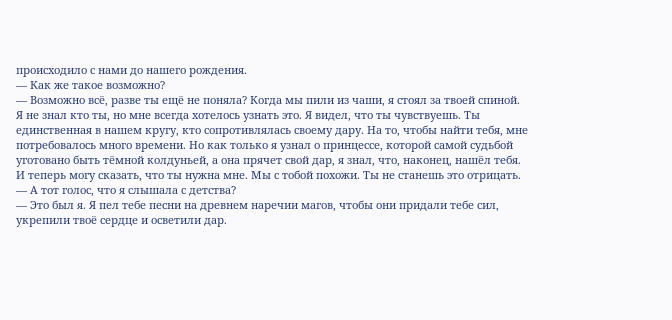происходило с нами до нашего рождения.
— Как же такое возможно?
— Возможно всё, разве ты ещё не поняла? Когда мы пили из чаши, я стоял за твоей спиной. Я не знал кто ты, но мне всегда хотелось узнать это. Я видел, что ты чувствуешь. Ты единственная в нашем кругу, кто сопротивлялась своему дару. На то, чтобы найти тебя, мне потребовалось много времени. Но как только я узнал о принцессе, которой самой судьбой уготовано быть тёмной колдуньей, а она прячет свой дар, я знал, что, наконец, нашёл тебя. И теперь могу сказать, что ты нужна мне. Мы с тобой похожи. Ты не станешь это отрицать.
— А тот голос, что я слышала с детства?
— Это был я. Я пел тебе песни на древнем наречии магов, чтобы они придали тебе сил, укрепили твоё сердце и осветили дар.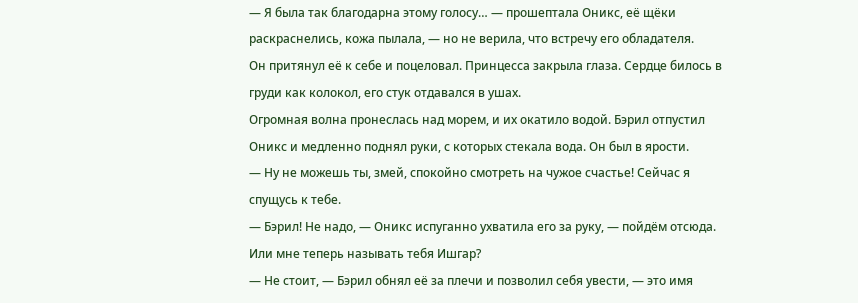— Я была так благодарна этому голосу… — прошептала Оникс, её щёки раскраснелись, кожа пылала, — но не верила, что встречу его обладателя.
Он притянул её к себе и поцеловал. Принцесса закрыла глаза. Сердце билось в груди как колокол, его стук отдавался в ушах.
Огромная волна пронеслась над морем, и их окатило водой. Бэрил отпустил Оникс и медленно поднял руки, с которых стекала вода. Он был в ярости.
— Ну не можешь ты, змей, спокойно смотреть на чужое счастье! Сейчас я спущусь к тебе.
— Бэрил! Не надо, — Оникс испуганно ухватила его за руку, — пойдём отсюда. Или мне теперь называть тебя Ишгар?
— Не стоит, — Бэрил обнял её за плечи и позволил себя увести, — это имя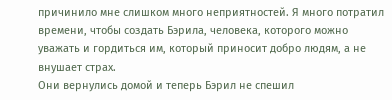причинило мне слишком много неприятностей. Я много потратил времени, чтобы создать Бэрила, человека, которого можно уважать и гордиться им, который приносит добро людям, а не внушает страх.
Они вернулись домой и теперь Бэрил не спешил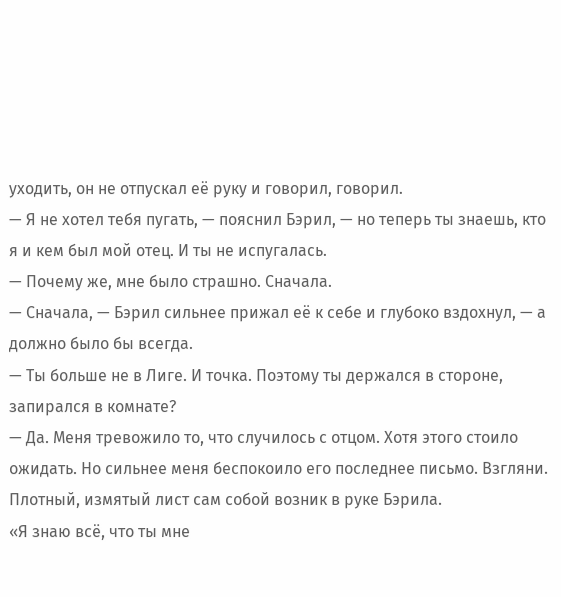уходить, он не отпускал её руку и говорил, говорил.
— Я не хотел тебя пугать, — пояснил Бэрил, — но теперь ты знаешь, кто я и кем был мой отец. И ты не испугалась.
— Почему же, мне было страшно. Сначала.
— Сначала, — Бэрил сильнее прижал её к себе и глубоко вздохнул, — а должно было бы всегда.
— Ты больше не в Лиге. И точка. Поэтому ты держался в стороне, запирался в комнате?
— Да. Меня тревожило то, что случилось с отцом. Хотя этого стоило ожидать. Но сильнее меня беспокоило его последнее письмо. Взгляни.
Плотный, измятый лист сам собой возник в руке Бэрила.
«Я знаю всё, что ты мне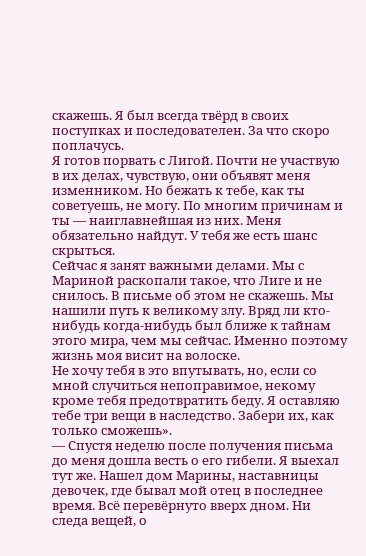скажешь. Я был всегда твёрд в своих поступках и последователен. За что скоро поплачусь.
Я готов порвать с Лигой. Почти не участвую в их делах, чувствую, они объявят меня изменником. Но бежать к тебе, как ты советуешь, не могу. По многим причинам и ты — наиглавнейшая из них. Меня обязательно найдут. У тебя же есть шанс скрыться.
Сейчас я занят важными делами. Мы с Мариной раскопали такое, что Лиге и не снилось. В письме об этом не скажешь. Мы нашили путь к великому злу. Вряд ли кто-нибудь когда-нибудь был ближе к тайнам этого мира, чем мы сейчас. Именно поэтому жизнь моя висит на волоске.
Не хочу тебя в это впутывать, но, если со мной случиться непоправимое, некому кроме тебя предотвратить беду. Я оставляю тебе три вещи в наследство. Забери их, как только сможешь».
— Спустя неделю после получения письма до меня дошла весть о его гибели. Я выехал тут же. Нашел дом Марины, наставницы девочек, где бывал мой отец в последнее время. Всё перевёрнуто вверх дном. Ни следа вещей, о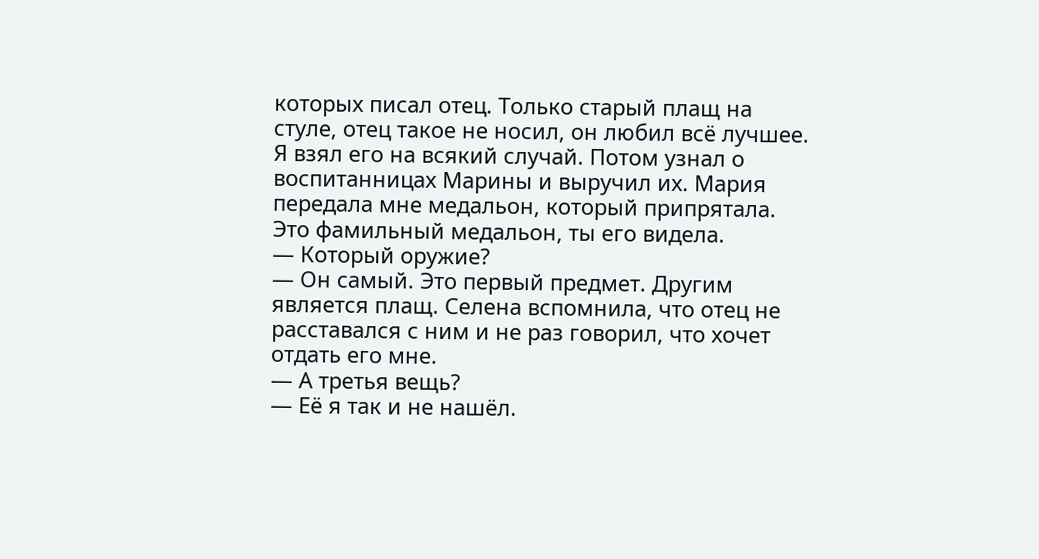которых писал отец. Только старый плащ на стуле, отец такое не носил, он любил всё лучшее. Я взял его на всякий случай. Потом узнал о воспитанницах Марины и выручил их. Мария передала мне медальон, который припрятала. Это фамильный медальон, ты его видела.
— Который оружие?
— Он самый. Это первый предмет. Другим является плащ. Селена вспомнила, что отец не расставался с ним и не раз говорил, что хочет отдать его мне.
— А третья вещь?
— Её я так и не нашёл.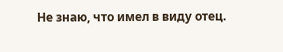Не знаю, что имел в виду отец.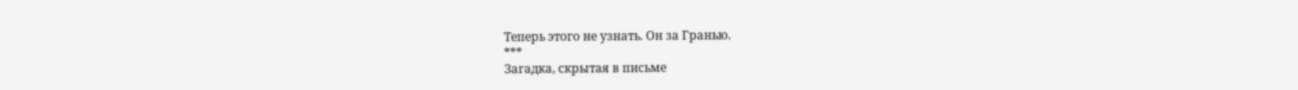Теперь этого не узнать. Он за Гранью.
***
Загадка, скрытая в письме